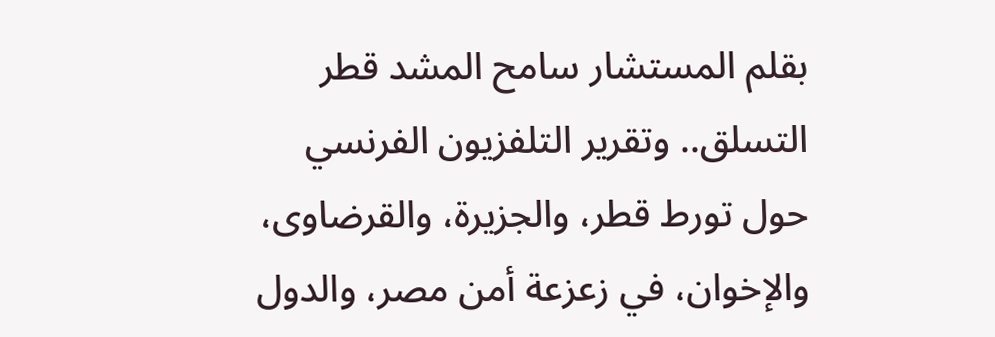بقلم المستشار سامح المشد قطر التسلق.. وتقرير التلفزيون الفرنسي حول تورط قطر، والجزيرة، والقرضاوى، والإخوان، في زعزعة أمن مصر، والدول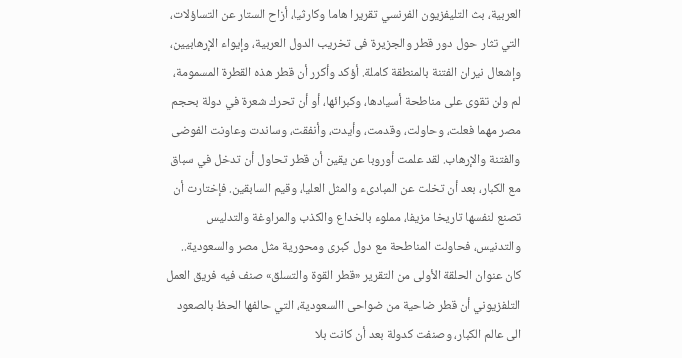العربية، بث التليفزيون الفرنسي تقريرا هاما وكارثيا، أزاح الستار عن التساؤلات، التي تثار حول دور قطر والجزيرة فى تخريب الدول العربية، وإيواء الإرهابيين، وإشعال نيران الفتنة بالمنطقة كاملة. أؤكد وأكرر أن قطر هذه القطرة المسمومة، لم ولن تقوى على مناطحة أسيادها، وكبرائها، أو أن تحرك شعرة في دولة بحجم مصر مهما فعلت، وحاولت، وقدمت، وأيدت، وأنفقت، وساندت وعاونت الفوضى والفتنة والإرهاب. لقد علمت أوروبا عن يقين أن قطر تحاول أن تدخل في سباق مع الكبار، بعد أن تخلت عن المبادىء والمثل العليا، وقيم السابقين. فإختارت أن تصنع لنفسها تاريخا مزيفا، مملوء بالخداع والكذب والمراوغة والتدليس والتدنيس، فحاولت المناطحة مع دول كبرى ومحورية مثل مصر والسعودية.. كان عنوان الحلقة الأولى من التقرير «قطر القوة والتسلق» صنف فيه فريق العمل التلفزيوني أن قطر ضاحية من ضواحى االسعودية، التي حالفها الحظ بالصعود الى عالم الكبار، وصنفت كدولة بعد أن كانت بلا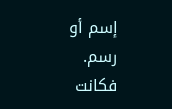إسم أو رسم. فكانت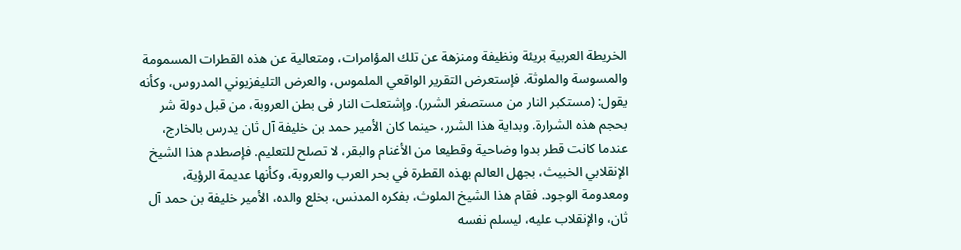الخريطة العربية بريئة ونظيفة ومنزهة عن تلك المؤامرات، ومتعالية عن هذه القطرات المسمومة والمسوسة والملوثة. فإستعرض التقرير الواقعي الملموس، والعرض التليفزيوني المدروس، وكأنه يقول: (مستكبر النار من مستصغر الشرر). وإشتعلت النار فى بطن العروبة، من قبل دولة شر بحجم هذه الشرارة. وبداية هذا الشرر، حينما كان الأمير حمد بن خليفة آل ثان يدرس بالخارج، عندما كانت قطر بدوا وضاحية وقطيعا من الأغنام والبقر، لا تصلح للتعليم. فإصطدم هذا الشيخ الإنقلابي الخبيث، بجهل العالم بهذه القطرة في بحر العرب والعروبة، وكأنها عديمة الرؤية، ومعدومة الوجود. فقام هذا الشيخ الملوث، بفكره المدنس، بخلع والده، الأمير خليفة بن حمد آل ثان، والإنقلاب عليه، ليسلم نفسه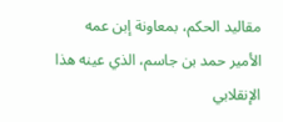مقاليد الحكم، بمعاونة إبن عمه الأمير حمد بن جاسم، الذي عينه هذا الإنقلابي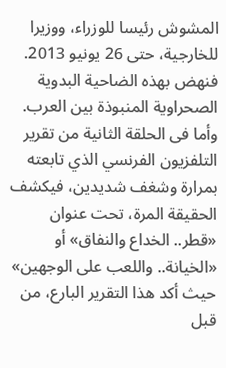المشوش رئيسا للوزراء، ووزيرا للخارجية، حتى 26 يونيو 2013. فنهض بهذه الضاحية البدوية الصحراوية المنبوذة بين العرب. وأما فى الحلقة الثانية من تقرير التلفزيون الفرنسي الذي تابعته بمرارة وشغف شديدين، فيكشف الحقيقة المرة، تحت عنوان «قطر.. الخداع والنفاق» أو «الخيانة.. واللعب على الوجهين» حيث أكد هذا التقرير البارع، من قبل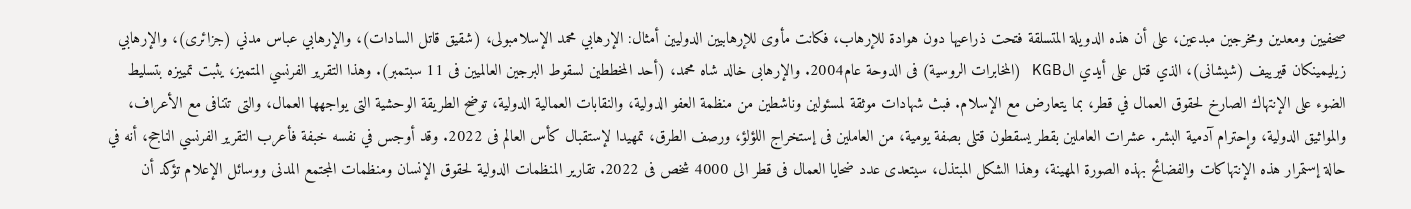صحفيين ومعدين ومخرجين مبدعين، على أن هذه الدويلة المتسلقة فتحت ذراعيها دون هوادة للإرهاب، فكانت مأوى للإرهابيين الدوليين أمثال: الإرهابي محمد الإسلامبولى، (شقيق قاتل السادات)، والإرهابي عباس مدني (جزائرى)، والإرهابي زيليمينكان قيرييف (شيشانى)، الذي قتل على أيدي الKGB (المخابرات الروسية) فى الدوحة عام2004. والإرهابى خالد شاه محمد، (أحد المخططين لسقوط البرجين العالميين فى 11 سبتمبر). وهذا التقرير الفرنسي المتميز، يثبت تمييزه بتسليط الضوء على الإنتهاك الصارخ لحقوق العمال في قطر، بما يتعارض مع الإسلام. فبث شهادات موثقة لمسئولين وناشطين من منظمة العفو الدولية، والنقابات العمالية الدولية، توضح الطريقة الوحشية التى يواجهها العمال، والتى تتنافى مع الأعراف، والمواثيق الدولية، وإحترام آدمية البشر. عشرات العاملين بقطر يسقطون قتلى بصفة يومية، من العاملين فى إستخراج اللؤلؤ، ورصف الطرق، تمهيدا لإستقبال كأس العالم فى 2022. وقد أوجس في نفسه خبفة فأعرب التقرير الفرنسي الناجح، أنه في حالة إستمرار هذه الإنتهاكات والفضائح بهذه الصورة المهينة، وهذا الشكل المبتذل، سيتعدى عدد ضحايا العمال فى قطر الى 4000 شخص فى 2022. تقارير المنظمات الدولية لحقوق الإنسان ومنظمات المجتمع المدنى ووسائل الإعلام تؤكد أن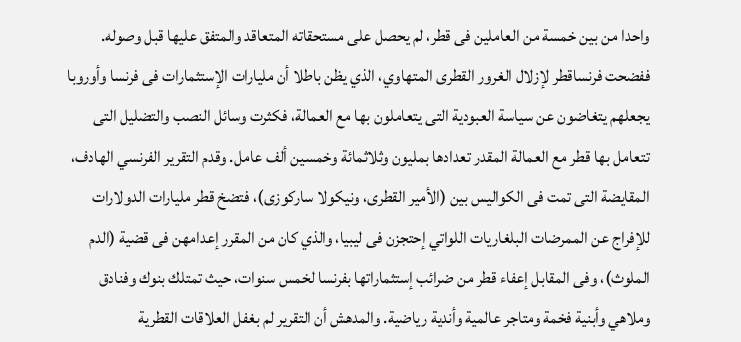واحدا من بين خمسة من العاملين فى قطر، لم يحصل على مستحقاته المتعاقد والمتفق عليها قبل وصوله. ففضحت فرنساقطر لإزلال الغرور القطرى المتهاوي، الذي يظن باطلا أن مليارات الإستثمارات فى فرنسا وأوروبا يجعلهم يتغاضون عن سياسة العبودية التى يتعاملون بها مع العمالة، فكثرت وسائل النصب والتضليل التى تتعامل بها قطر مع العمالة المقدر تعدادها بمليون وثلاثمائة وخمسين ألف عامل. وقدم التقرير الفرنسي الهادف، المقايضة التى تمت فى الكواليس بين (الأمير القطرى، ونيكولا ساركوزى)، فتضخ قطر مليارات الدولارات للإفراج عن الممرضات البلغاريات اللواتي إحتجزن فى ليبيا، والذي كان من المقرر إعدامهن فى قضية (الدم الملوث)، وفى المقابل إعفاء قطر من ضرائب إستثماراتها بفرنسا لخمس سنوات، حيث تمتلك بنوك وفنادق وملاهي وأبنية فخمة ومتاجر عالمية وأندية رياضية. والمدهش أن التقرير لم بغفل العلاقات القطرية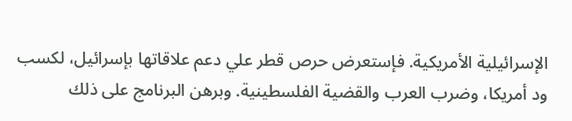الإسرائيلية الأمريكية. فإستعرض حرص قطر علي دعم علاقاتها بإسرائيل، لكسب ود أمريكا، وضرب العرب والقضية الفلسطينية. وبرهن البرنامج على ذلك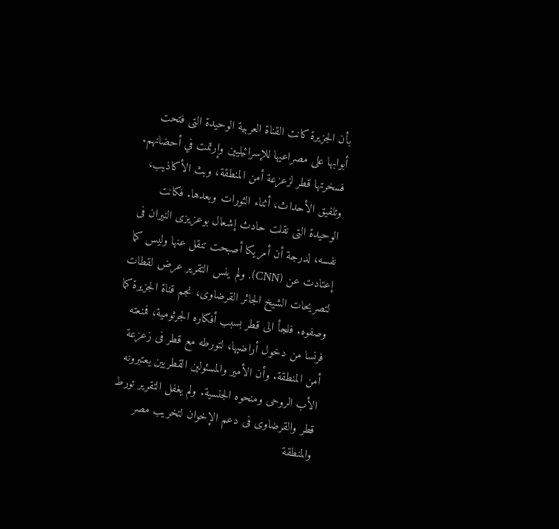بأن الجزيرة كانت القناة العربية الوحيدة التى فتحت أبوابها على مصراعيها للإسرائيليين وإرتمت في أحضانهم. فسخرتها قطر لزعزعة أمن المنطقة، وبث الأكاذيب، وتلفيق الأحداث، أثناء الثورات وبعدها. فكانت الوحيدة التى نقلت حادث إشعال بوعزيزى النيران فى نفسه، لدرجة أن أمريكا أصبحت تنقل عنها وليس كما إعتادت عن (CNN). ولم ينس التقرير عرض لقطات لتصريحات الشيخ الجائر القرضاوى، نجم قناة الجزيرة كما وصفوه. فلجأ الى قطر بسبب أفكاره الجرثومية، فمنعته فرنسا من دخول أراضيها، لتورطه مع قطر فى زعزعة أمن المنطقة. وأن الأمير والمسئولين القطريين يعتبرونه الأب الروحى ومنحوه الجنسية. ولم يغفل التقرير تورط قطر والقرضاوى فى دعم الإخوان لتخريب مصر والمنطقة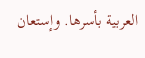العربية بأسرها. وإستعان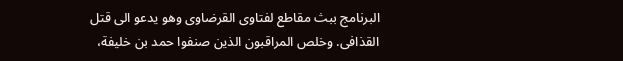البرنامج ببث مقاطع لفتاوى القرضاوى وهو يدعو الى قتل القذافى. وخلص المراقبون الذين صنفوا حمد بن خليفة،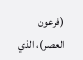(فرعون العصر)، الذي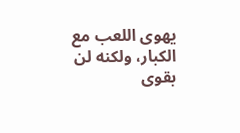يهوى اللعب مع الكبار، ولكنه لن بقوى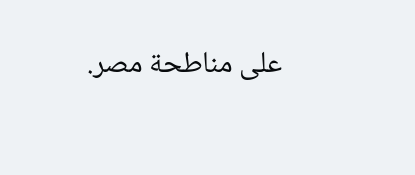على مناطحة مصر.